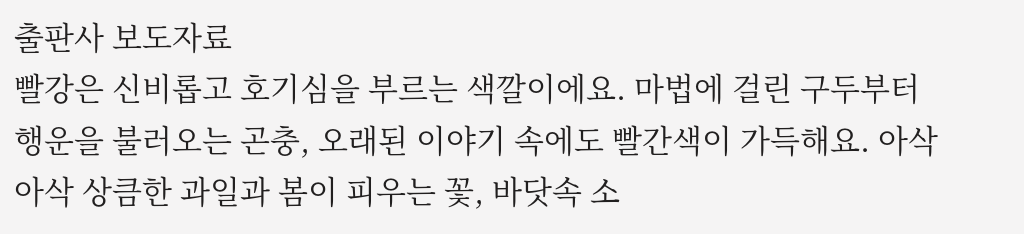출판사 보도자료
빨강은 신비롭고 호기심을 부르는 색깔이에요. 마법에 걸린 구두부터 행운을 불러오는 곤충, 오래된 이야기 속에도 빨간색이 가득해요. 아삭아삭 상큼한 과일과 봄이 피우는 꽃, 바닷속 소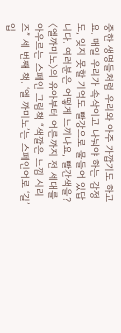중한 생명들처럼 우리와 아주 가깝기도 하고요. 매일 우리가 속삭이고 나눠야 하는 감정도, 잊지 못할 기억도 빨강으로 물들어 있답니다. 여러분은 어떻게 느끼나요, 빨간색을?
〈엘까미노〉의 유아부터 어른까지 전 세대를 아우르는 스페인 그림책 “색깔은 느낌 시리즈” 세 번째 책. ‘엘 까미노’는 스페인어로 ‘길’입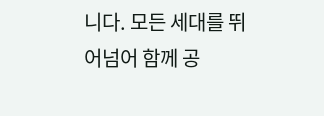니다. 모든 세대를 뛰어넘어 함께 공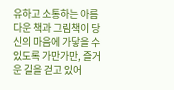유하고 소통하는 아름다운 책과 그림책이 당신의 마음에 가닿을 수 있도록 가만가만, 즐거운 길을 걷고 있어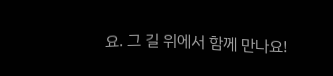요. 그 길 위에서 함께 만나요!